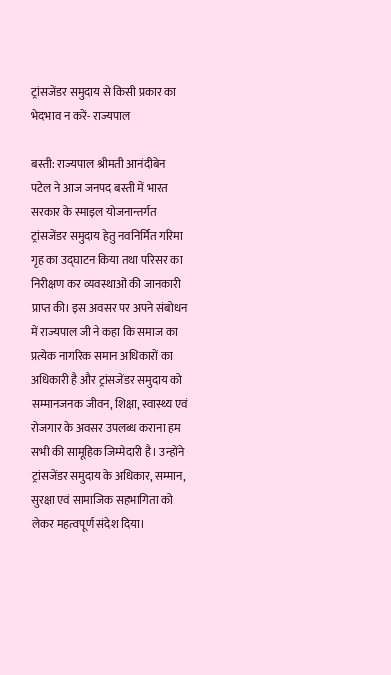ट्रांसजेंडर समुदाय से किसी प्रकार का भेदभाव न करें- राज्यपाल

बस्ती: राज्यपाल श्रीमती आनंदीबेन पटेल ने आज जनपद बस्ती में भारत सरकार के स्माइल योजनान्तर्गत ट्रांसजेंडर समुदाय हेतु नवनिर्मित गरिमा गृह का उद्घाटन किया तथा परिसर का निरीक्षण कर व्यवस्थाओं की जानकारी प्राप्त की। इस अवसर पर अपने संबोधन में राज्यपाल जी ने कहा कि समाज का प्रत्येक नागरिक समान अधिकारों का अधिकारी है और ट्रांसजेंडर समुदाय को सम्मानजनक जीवन, शिक्षा, स्वास्थ्य एवं रोजगार के अवसर उपलब्ध कराना हम सभी की सामूहिक जिम्मेदारी है। उन्होंने ट्रांसजेंडर समुदाय के अधिकार, सम्मान, सुरक्षा एवं सामाजिक सहभागिता को लेकर महत्वपूर्ण संदेश दिया।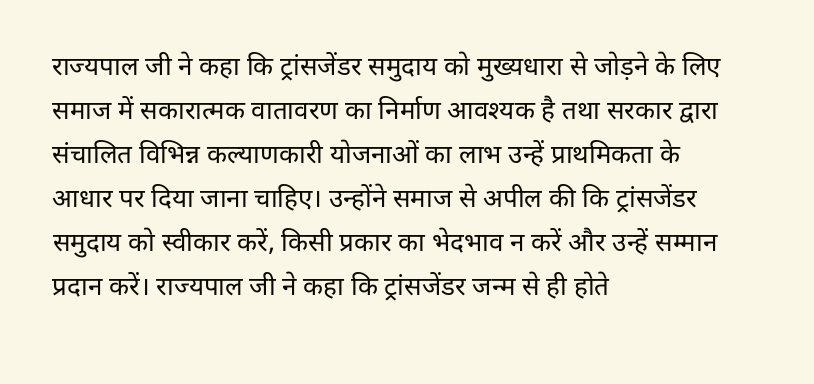राज्यपाल जी ने कहा कि ट्रांसजेंडर समुदाय को मुख्यधारा से जोड़ने के लिए समाज में सकारात्मक वातावरण का निर्माण आवश्यक है तथा सरकार द्वारा संचालित विभिन्न कल्याणकारी योजनाओं का लाभ उन्हें प्राथमिकता के आधार पर दिया जाना चाहिए। उन्होंने समाज से अपील की कि ट्रांसजेंडर समुदाय को स्वीकार करें, किसी प्रकार का भेदभाव न करें और उन्हें सम्मान प्रदान करें। राज्यपाल जी ने कहा कि ट्रांसजेंडर जन्म से ही होते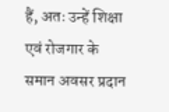हैं, अतः उन्हें शिक्षा एवं रोजगार के समान अवसर प्रदान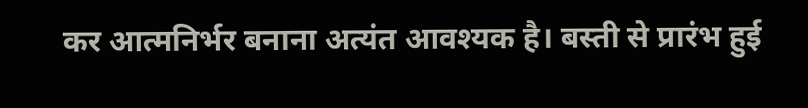कर आत्मनिर्भर बनाना अत्यंत आवश्यक है। बस्ती से प्रारंभ हुई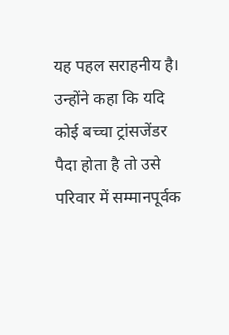यह पहल सराहनीय है। उन्होंने कहा कि यदि कोई बच्चा ट्रांसजेंडर पैदा होता है तो उसे परिवार में सम्मानपूर्वक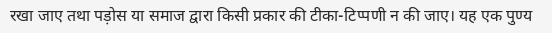रखा जाए तथा पड़ोस या समाज द्वारा किसी प्रकार की टीका-टिप्पणी न की जाए। यह एक पुण्य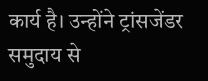कार्य है। उन्होंने ट्रांसजेंडर समुदाय से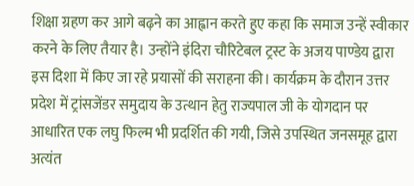शिक्षा ग्रहण कर आगे बढ़ने का आह्वान करते हुए कहा कि समाज उन्हें स्वीकार करने के लिए तैयार है। उन्होंने इंदिरा चौरिटेबल ट्रस्ट के अजय पाण्डेय द्वारा इस दिशा में किए जा रहे प्रयासों की सराहना की। कार्यक्रम के दौरान उत्तर प्रदेश में ट्रांसजेंडर समुदाय के उत्थान हेतु राज्यपाल जी के योगदान पर आधारित एक लघु फिल्म भी प्रदर्शित की गयी, जिसे उपस्थित जनसमूह द्वारा अत्यंत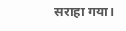सराहा गया।